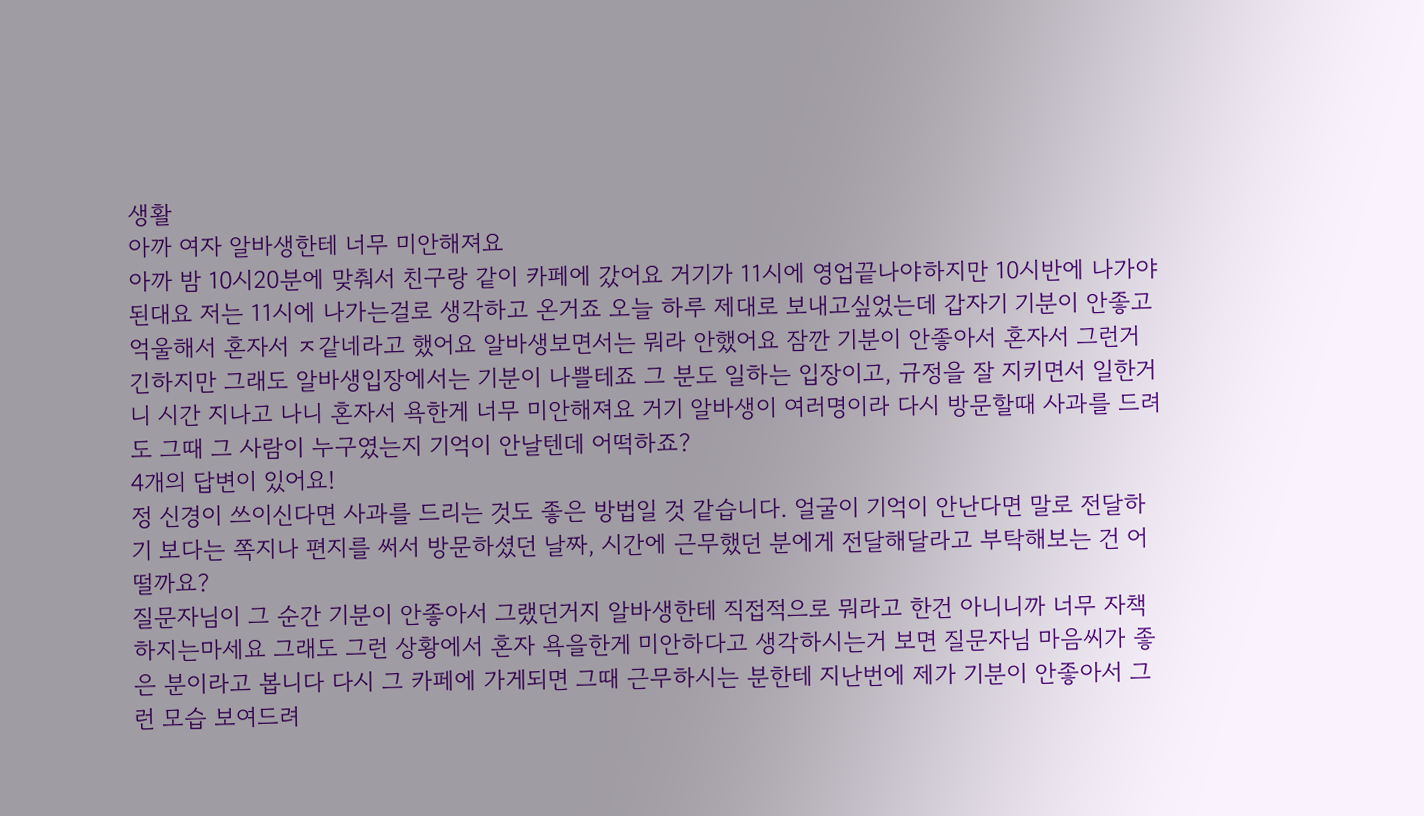생활
아까 여자 알바생한테 너무 미안해져요
아까 밤 10시20분에 맞춰서 친구랑 같이 카페에 갔어요 거기가 11시에 영업끝나야하지만 10시반에 나가야된대요 저는 11시에 나가는걸로 생각하고 온거죠 오늘 하루 제대로 보내고싶었는데 갑자기 기분이 안좋고 억울해서 혼자서 ㅈ같네라고 했어요 알바생보면서는 뭐라 안했어요 잠깐 기분이 안좋아서 혼자서 그런거긴하지만 그래도 알바생입장에서는 기분이 나쁠테죠 그 분도 일하는 입장이고, 규정을 잘 지키면서 일한거니 시간 지나고 나니 혼자서 욕한게 너무 미안해져요 거기 알바생이 여러명이라 다시 방문할때 사과를 드려도 그때 그 사람이 누구였는지 기억이 안날텐데 어떡하죠?
4개의 답변이 있어요!
정 신경이 쓰이신다면 사과를 드리는 것도 좋은 방법일 것 같습니다. 얼굴이 기억이 안난다면 말로 전달하기 보다는 쪽지나 편지를 써서 방문하셨던 날짜, 시간에 근무했던 분에게 전달해달라고 부탁해보는 건 어떨까요?
질문자님이 그 순간 기분이 안좋아서 그랬던거지 알바생한테 직접적으로 뭐라고 한건 아니니까 너무 자책하지는마세요 그래도 그런 상황에서 혼자 욕을한게 미안하다고 생각하시는거 보면 질문자님 마음씨가 좋은 분이라고 봅니다 다시 그 카페에 가게되면 그때 근무하시는 분한테 지난번에 제가 기분이 안좋아서 그런 모습 보여드려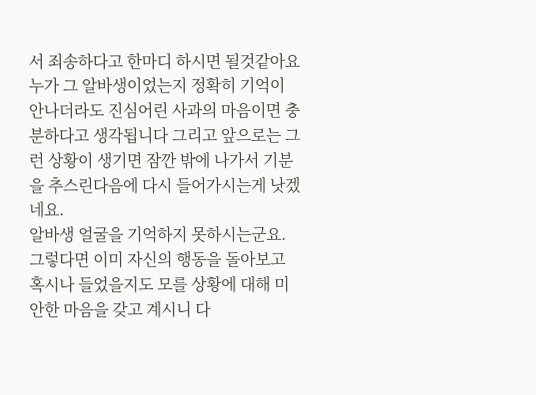서 죄송하다고 한마디 하시면 될것같아요 누가 그 알바생이었는지 정확히 기억이 안나더라도 진심어린 사과의 마음이면 충분하다고 생각됩니다 그리고 앞으로는 그런 상황이 생기면 잠깐 밖에 나가서 기분을 추스린다음에 다시 들어가시는게 낫겠네요.
알바생 얼굴을 기억하지 못하시는군요. 그렇다면 이미 자신의 행동을 돌아보고 혹시나 들었을지도 모를 상황에 대해 미안한 마음을 갖고 계시니 다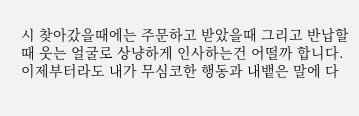시 찾아갔을때에는 주문하고 받았을때 그리고 반납할때 웃는 얼굴로 상냥하게 인사하는건 어떨까 합니다.
이제부터라도 내가 무심코한 행동과 내뱉은 말에 다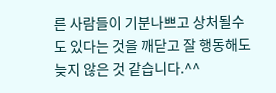른 사람들이 기분나쁘고 상처될수도 있다는 것을 깨닫고 잘 행동해도 늦지 않은 것 같습니다.^^